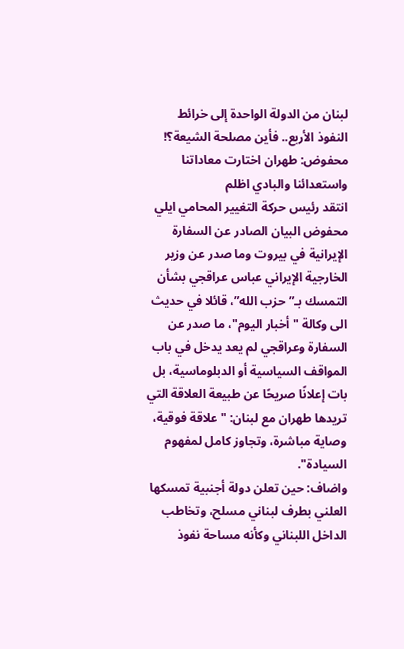لبنان من الدولة الواحدة إلى خرائط النفوذ الأربع.. فأين مصلحة الشيعة؟!
محفوض: طهران اختارت معاداتنا واستعدائنا والبادي اظلم
انتقد رئيس حركة التغيير المحامي ايلي محفوض البيان الصادر عن السفارة الإيرانية في بيروت وما صدر عن وزير الخارجية الإيراني عباس عراقجي بشأن التمسك بـ”حزب الله”، قائلا في حديث الى وكالة "أخبار اليوم"، ما صدر عن السفارة وعراقجي لم يعد يدخل في باب المواقف السياسية أو الدبلوماسية، بل بات إعلانًا صريحًا عن طبيعة العلاقة التي تريدها طهران مع لبنان: "علاقة فوقية، وصاية مباشرة، وتجاوز كامل لمفهوم السيادة".
واضاف: حين تعلن دولة أجنبية تمسكها العلني بطرف لبناني مسلح، وتخاطب الداخل اللبناني وكأنه مساحة نفوذ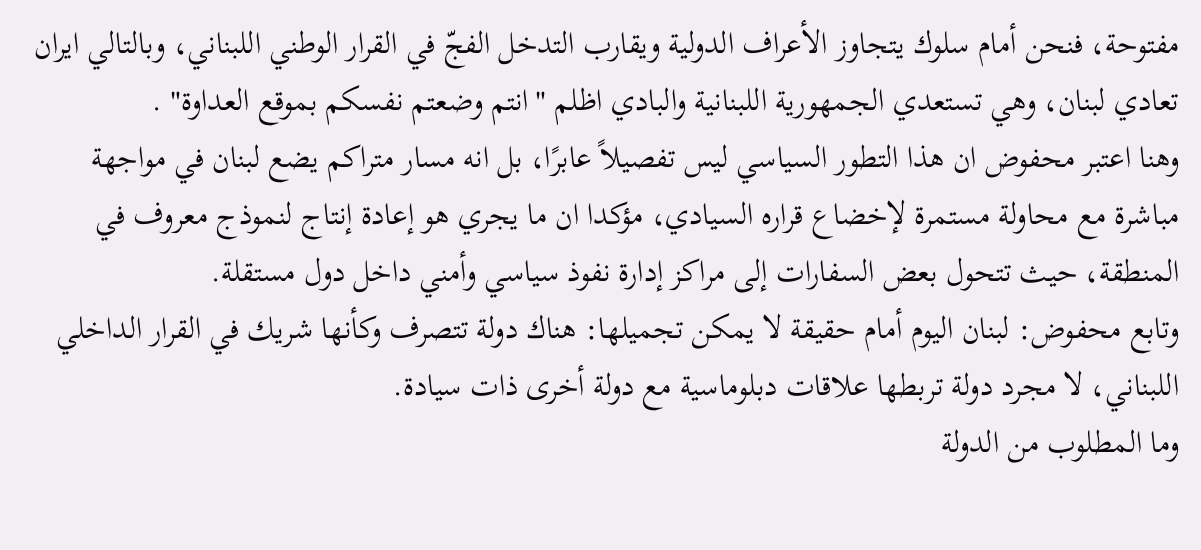مفتوحة، فنحن أمام سلوك يتجاوز الأعراف الدولية ويقارب التدخل الفجّ في القرار الوطني اللبناني، وبالتالي ايران تعادي لبنان، وهي تستعدي الجمهورية اللبنانية والبادي اظلم "انتم وضعتم نفسكم بموقع العداوة" .
وهنا اعتبر محفوض ان هذا التطور السياسي ليس تفصيلاً عابرًا، بل انه مسار متراكم يضع لبنان في مواجهة مباشرة مع محاولة مستمرة لإخضاع قراره السيادي، مؤكدا ان ما يجري هو إعادة إنتاج لنموذج معروف في المنطقة، حيث تتحول بعض السفارات إلى مراكز إدارة نفوذ سياسي وأمني داخل دول مستقلة.
وتابع محفوض: لبنان اليوم أمام حقيقة لا يمكن تجميلها: هناك دولة تتصرف وكأنها شريك في القرار الداخلي اللبناني، لا مجرد دولة تربطها علاقات دبلوماسية مع دولة أخرى ذات سيادة.
وما المطلوب من الدولة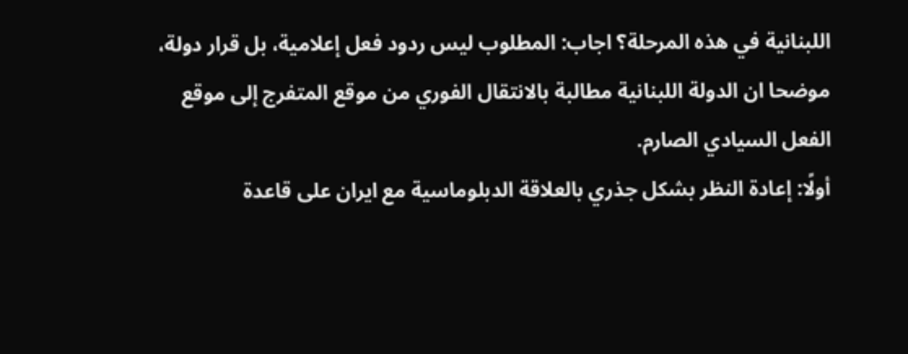اللبنانية في هذه المرحلة؟ اجاب: المطلوب ليس ردود فعل إعلامية، بل قرار دولة، موضحا ان الدولة اللبنانية مطالبة بالانتقال الفوري من موقع المتفرج إلى موقع الفعل السيادي الصارم.
أولًا: إعادة النظر بشكل جذري بالعلاقة الدبلوماسية مع ايران على قاعدة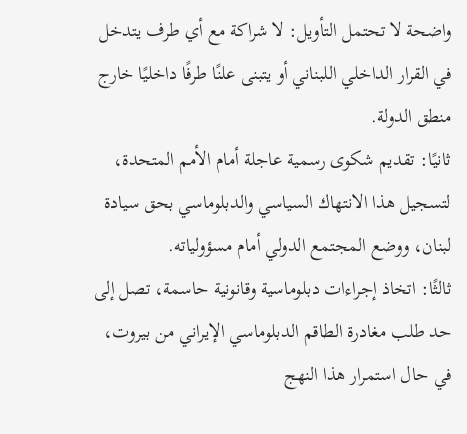واضحة لا تحتمل التأويل: لا شراكة مع أي طرف يتدخل في القرار الداخلي اللبناني أو يتبنى علنًا طرفًا داخليًا خارج منطق الدولة.
ثانيًا: تقديم شكوى رسمية عاجلة أمام الأمم المتحدة، لتسجيل هذا الانتهاك السياسي والدبلوماسي بحق سيادة لبنان، ووضع المجتمع الدولي أمام مسؤولياته.
ثالثًا: اتخاذ إجراءات دبلوماسية وقانونية حاسمة، تصل إلى حد طلب مغادرة الطاقم الدبلوماسي الإيراني من بيروت، في حال استمرار هذا النهج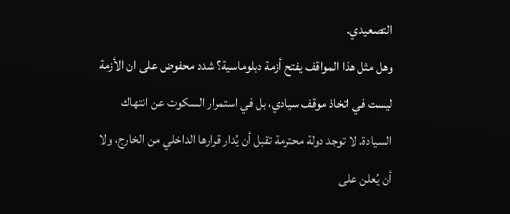التصعيدي.
وهل مثل هذا المواقف يفتح أزمة دبلوماسية؟ شدد محفوض على ان الأزمة ليست في اتخاذ موقف سيادي، بل في استمرار السكوت عن انتهاك السيادة. لا توجد دولة محترمة تقبل أن يُدار قرارها الداخلي من الخارج، ولا أن يُعلن على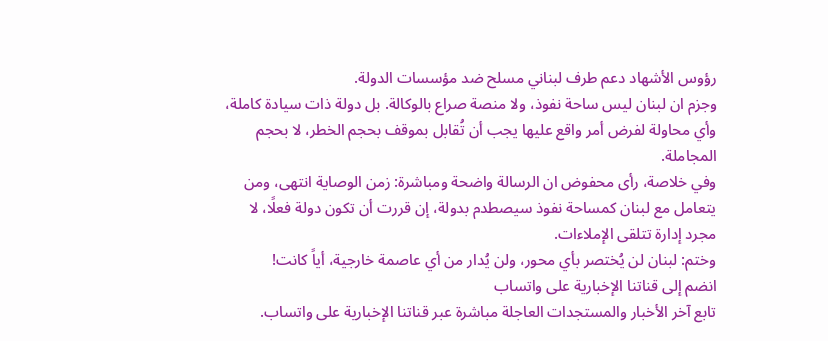رؤوس الأشهاد دعم طرف لبناني مسلح ضد مؤسسات الدولة.
وجزم ان لبنان ليس ساحة نفوذ، ولا منصة صراع بالوكالة. بل دولة ذات سيادة كاملة، وأي محاولة لفرض أمر واقع عليها يجب أن تُقابل بموقف بحجم الخطر، لا بحجم المجاملة.
وفي خلاصة، رأى محفوض ان الرسالة واضحة ومباشرة: زمن الوصاية انتهى، ومن يتعامل مع لبنان كمساحة نفوذ سيصطدم بدولة، إن قررت أن تكون دولة فعلًا، لا مجرد إدارة تتلقى الإملاءات.
وختم: لبنان لن يُختصر بأي محور، ولن يُدار من أي عاصمة خارجية، أياً كانت!
انضم إلى قناتنا الإخبارية على واتساب
تابع آخر الأخبار والمستجدات العاجلة مباشرة عبر قناتنا الإخبارية على واتساب.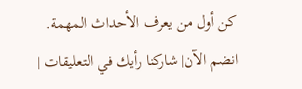كن أول من يعرف الأحداث المهمة.
انضم الآن| شاركنا رأيك في التعليقات |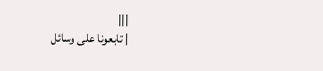|||
| تابعونا على وسائل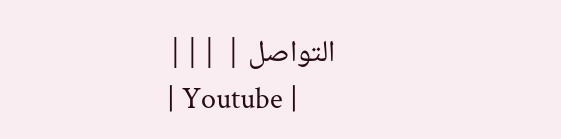التواصل | |||
| Youtube |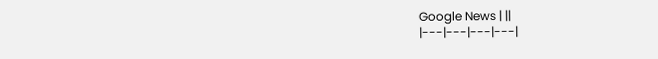Google News | ||
|---|---|---|---|